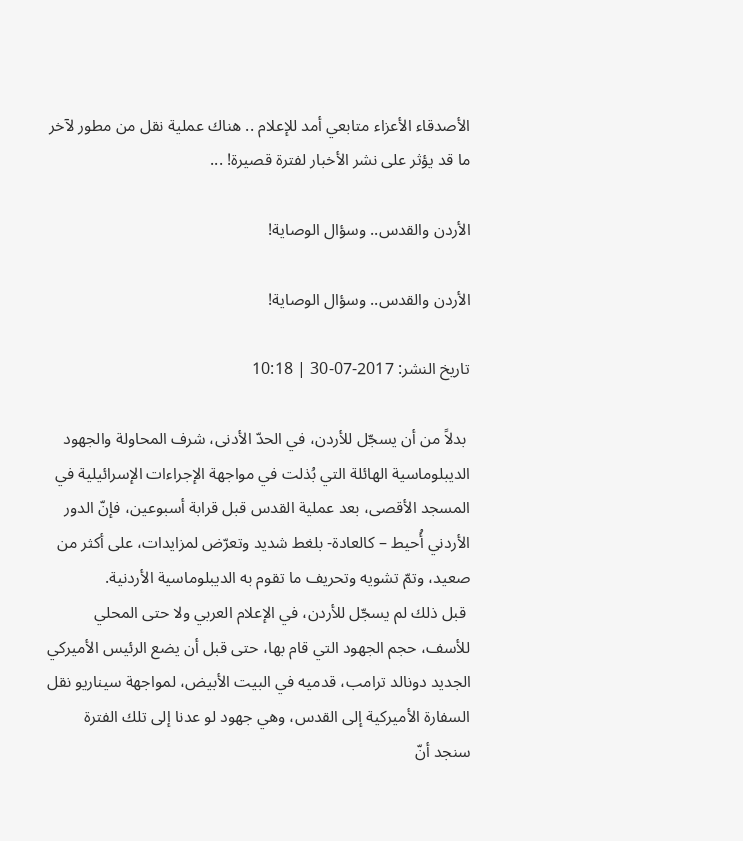الأصدقاء الأعزاء متابعي أمد للإعلام .. هناك عملية نقل من مطور لآخر ما قد يؤثر على نشر الأخبار لفترة قصيرة! ...

الأردن والقدس.. وسؤال الوصاية!

الأردن والقدس.. وسؤال الوصاية!

تاريخ النشر: 2017-07-30 | 10:18

 بدلاً من أن يسجّل للأردن، في الحدّ الأدنى، شرف المحاولة والجهود الديبلوماسية الهائلة التي بُذلت في مواجهة الإجراءات الإسرائيلية في المسجد الأقصى، بعد عملية القدس قبل قرابة أسبوعين، فإنّ الدور الأردني أُحيط – كالعادة- بلغط شديد وتعرّض لمزايدات، على أكثر من صعيد، وتمّ تشويه وتحريف ما تقوم به الديبلوماسية الأردنية.
 قبل ذلك لم يسجّل للأردن، في الإعلام العربي ولا حتى المحلي للأسف، حجم الجهود التي قام بها، حتى قبل أن يضع الرئيس الأميركي الجديد دونالد ترامب، قدميه في البيت الأبيض، لمواجهة سيناريو نقل السفارة الأميركية إلى القدس، وهي جهود لو عدنا إلى تلك الفترة سنجد أنّ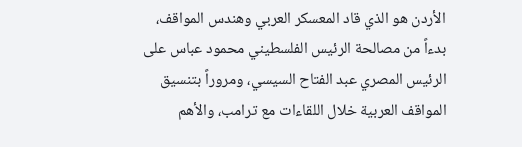الأردن هو الذي قاد المعسكر العربي وهندس المواقف، بدءاً من مصالحة الرئيس الفلسطيني محمود عباس على الرئيس المصري عبد الفتاح السيسي، ومروراً بتنسيق المواقف العربية خلال اللقاءات مع ترامب، والأهم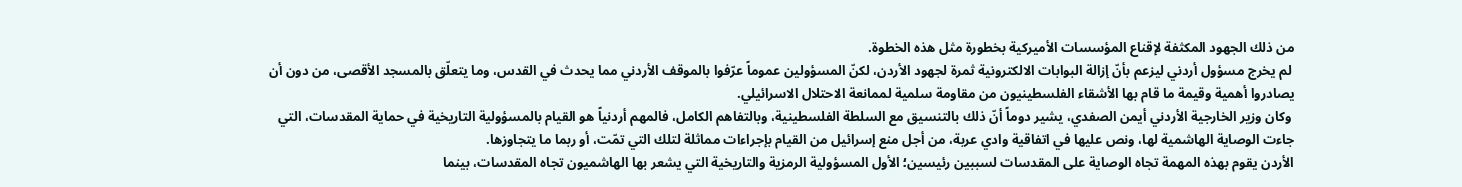من ذلك الجهود المكثفة لإقناع المؤسسات الأميركية بخطورة مثل هذه الخطوة.
 لم يخرج مسؤول أردني ليزعم بأنّ إزالة البوابات الالكترونية ثمرة لجهود الأردن، لكنّ المسؤولين عموماً عرّفوا بالموقف الأردني مما يحدث في القدس، وما يتعلّق بالمسجد الأقصى، من دون أن يصادروا أهمية وقيمة ما قام بها الأشقاء الفلسطينيون من مقاومة سلمية لممانعة الاحتلال الاسرائيلي.
 وكان وزير الخارجية الأردني أيمن الصفدي، يشير دوماً أنّ ذلك بالتنسيق مع السلطة الفلسطينية، وبالتفاهم الكامل، فالمهم أردنياً هو القيام بالمسؤولية التاريخية في حماية المقدسات، التي جاءت الوصاية الهاشمية لها، ونص عليها في اتفاقية وادي عربة، من أجل منع إسرائيل من القيام بإجراءات مماثلة لتلك التي تمّت، أو ربما ما يتجاوزها.
الأردن يقوم بهذه المهمة تجاه الوصاية على المقدسات لسببين رئيسين؛ الأول المسؤولية الرمزية والتاريخية التي يشعر بها الهاشميون تجاه المقدسات، بينما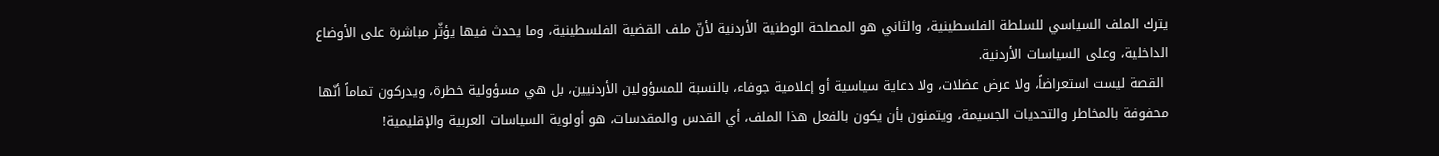يترك الملف السياسي للسلطة الفلسطينية، والثاني هو المصلحة الوطنية الأردنية لأنّ ملف القضية الفلسطينية، وما يحدث فيها يؤثّر مباشرة على الأوضاع الداخلية، وعلى السياسات الأردنية.
 القصة ليست استعراضاً، ولا عرض عضلات، ولا دعاية سياسية أو إعلامية جوفاء، بالنسبة للمسؤولين الأردنيين، بل هي مسؤولية خطرة، ويدركون تماماً أنّها محفوفة بالمخاطر والتحديات الجسيمة، ويتمنون بأن يكون بالفعل هذا الملف، أي القدس والمقدسات، هو أولوية السياسات العربية والإقليمية!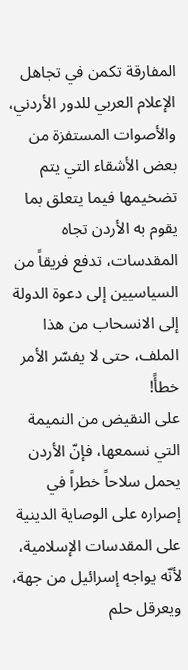المفارقة تكمن في تجاهل الإعلام العربي للدور الأردني، والأصوات المستفزة من بعض الأشقاء التي يتم تضخيمها فيما يتعلق بما يقوم به الأردن تجاه المقدسات، تدفع فريقاً من السياسيين إلى دعوة الدولة إلى الانسحاب من هذا الملف، حتى لا يفسّر الأمر خطأً!
على النقيض من النميمة التي نسمعها، فإنّ الأردن يحمل سلاحاً خطراً في إصراره على الوصاية الدينية على المقدسات الإسلامية، لأنّه يواجه إسرائيل من جهة، ويعرقل حلم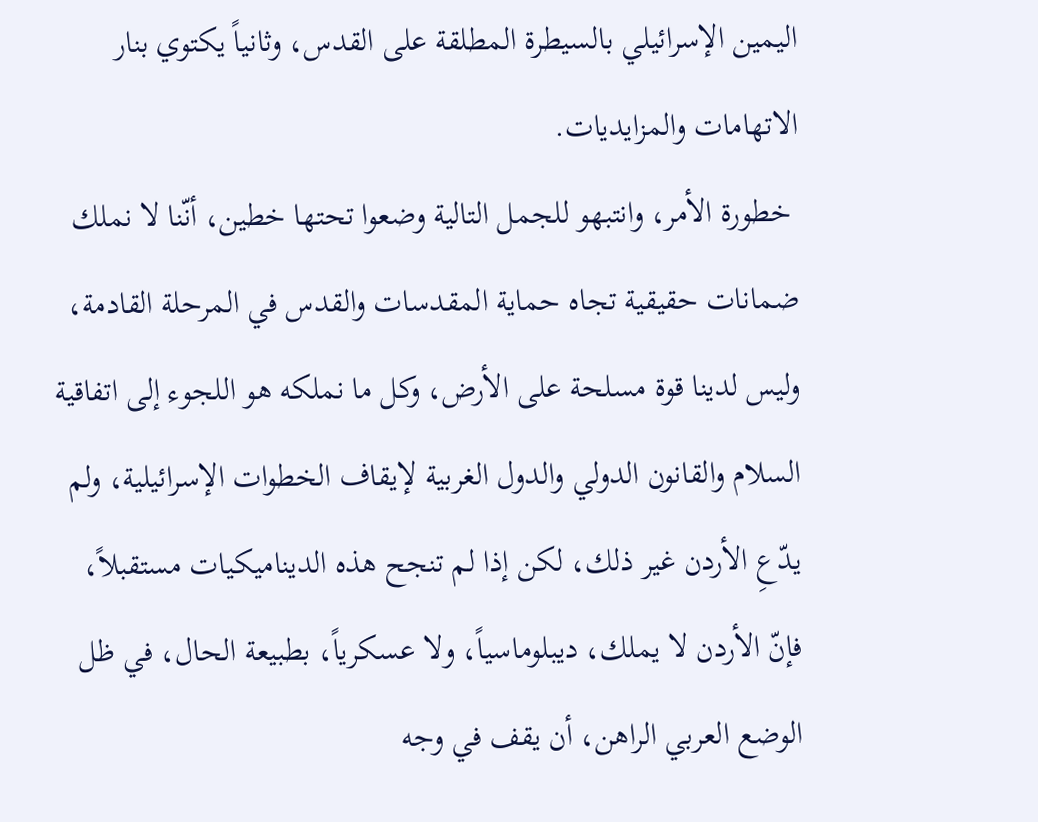اليمين الإسرائيلي بالسيطرة المطلقة على القدس، وثانياً يكتوي بنار الاتهامات والمزايديات.
 خطورة الأمر، وانتبهو للجمل التالية وضعوا تحتها خطين، أنّنا لا نملك ضمانات حقيقية تجاه حماية المقدسات والقدس في المرحلة القادمة، وليس لدينا قوة مسلحة على الأرض، وكل ما نملكه هو اللجوء إلى اتفاقية السلام والقانون الدولي والدول الغربية لإيقاف الخطوات الإسرائيلية، ولم يدّعِ الأردن غير ذلك، لكن إذا لم تنجح هذه الديناميكيات مستقبلاً، فإنّ الأردن لا يملك، ديبلوماسياً، ولا عسكرياً، بطبيعة الحال، في ظل الوضع العربي الراهن، أن يقف في وجه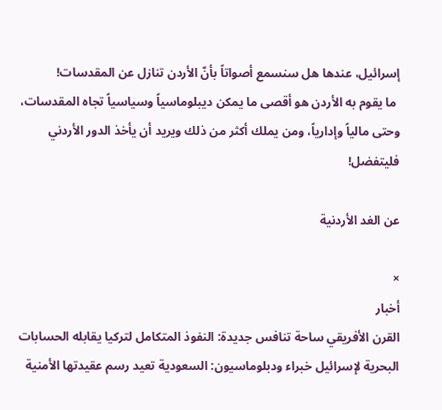إسرائيل، عندها هل سنسمع أصواتاً بأنّ الأردن تنازل عن المقدسات!
 ما يقوم به الأردن هو أقصى ما يمكن ديبلوماسياً وسياسياً تجاه المقدسات، وحتى مالياً وإدارياً، ومن يملك أكثر من ذلك ويريد أن يأخذ الدور الأردني فليتفضل!

عن الغد الأردنية

×
أخبار
القرن الأفريقي ساحة تنافس جديدة: النفوذ المتكامل لتركيا يقابله الحسابات البحرية لإسرائيل خبراء ودبلوماسيون: السعودية تعيد رسم عقيدتها الأمنية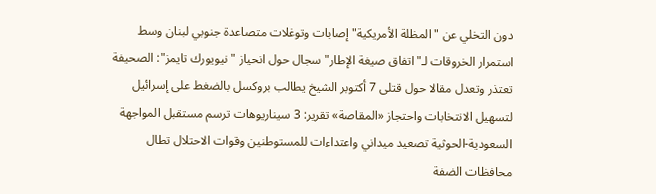دون التخلي عن "المظلة الأمريكية" إصابات وتوغلات متصاعدة جنوبي لبنان وسط استمرار الخروقات لـ"اتفاق صيغة الإطار" سجال حول انحياز "نيويورك تايمز": الصحيفة تعتذر وتعدل مقالا حول قتلى 7 أكتوبر الشيخ يطالب بروكسل بالضغط على إسرائيل لتسهيل الانتخابات واحتجاز «المقاصة» تقرير: 3 سيناريوهات ترسم مستقبل المواجهة السعودية-الحوثية تصعيد ميداني واعتداءات للمستوطنين وقوات الاحتلال تطال محافظات الضفة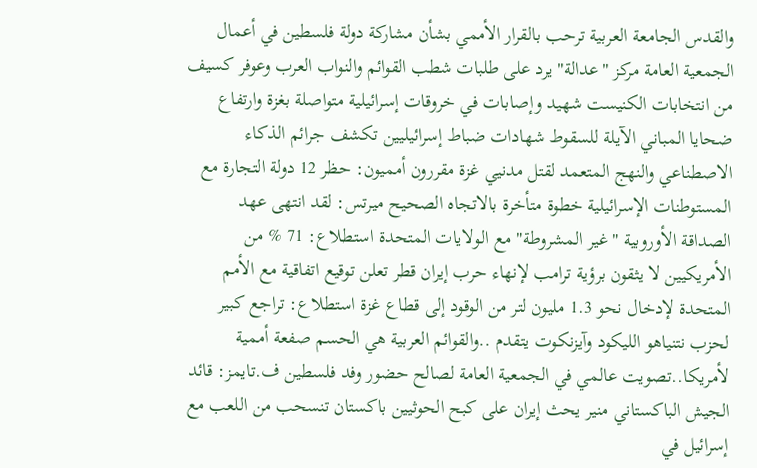والقدس الجامعة العربية ترحب بالقرار الأممي بشأن مشاركة دولة فلسطين في أعمال الجمعية العامة مركز "عدالة" يرد على طلبات شطب القوائم والنواب العرب وعوفر كسيف من انتخابات الكنيست شهيد وإصابات في خروقات إسرائيلية متواصلة بغزة وارتفاع ضحايا المباني الآيلة للسقوط شهادات ضباط إسرائيليين تكشف جرائم الذكاء الاصطناعي والنهج المتعمد لقتل مدنيي غزة مقررون أمميون: حظر 12 دولة التجارة مع المستوطنات الإسرائيلية خطوة متأخرة بالاتجاه الصحيح ميرتس: لقد انتهى عهد الصداقة الأوروبية "غير المشروطة" مع الولايات المتحدة استطلاع: 71 % من الأمريكيين لا يثقون برؤية ترامب لإنهاء حرب إيران قطر تعلن توقيع اتفاقية مع الأمم المتحدة لإدخال نحو 1.3 مليون لتر من الوقود إلى قطاع غزة استطلاع: تراجع كبير لحزب نتنياهو الليكود وآيزنكوت يتقدم ..والقوائم العربية هي الحسم صفعة أممية لأمريكا..تصويت عالمي في الجمعية العامة لصالح حضور وفد فلسطين ف.تايمز: قائد الجيش الباكستاني منير يحث إيران على كبح الحوثيين باكستان تنسحب من اللعب مع إسرائيل في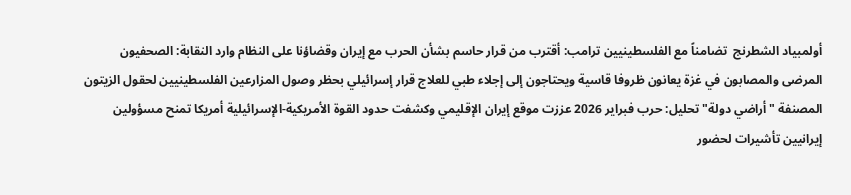أولمبياد الشطرنج  تضامناً مع الفلسطينيين ترامب: أقترب من قرار حاسم بشأن الحرب مع إيران وقضاؤنا على النظام وارد النقابة: الصحفيون المرضى والمصابون في غزة يعانون ظروفا قاسية ويحتاجون إلى إجلاء طبي للعلاج قرار إسرائيلي بحظر وصول المزارعين الفلسطينيين لحقول الزيتون المصنفة "أراضي دولة" تحليل: حرب فبراير 2026 عززت موقع إيران الإقليمي وكشفت حدود القوة الأمريكية-الإسرائيلية أمريكا تمنح مسؤولين إيرانيين تأشيرات لحضور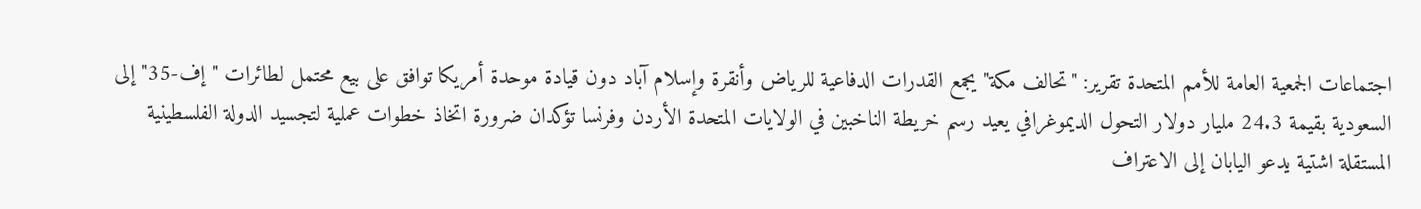اجتماعات الجمعية العامة للأمم المتحدة تقرير: "تحالف مكة" يجمع القدرات الدفاعية للرياض وأنقرة وإسلام آباد دون قيادة موحدة أمريكا توافق على بيع محتمل لطائرات "إف-35" إلى السعودية بقيمة 24.3 مليار دولار التحول الديموغرافي يعيد رسم خريطة الناخبين في الولايات المتحدة الأردن وفرنسا تؤكدان ضرورة اتخاذ خطوات عملية لتجسيد الدولة الفلسطينية المستقلة اشتية يدعو اليابان إلى الاعتراف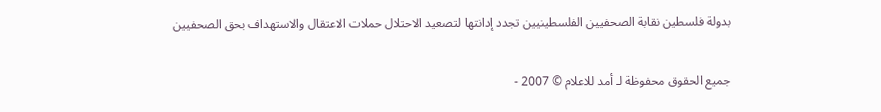بدولة فلسطين نقابة الصحفيين الفلسطينيين تجدد إدانتها لتصعيد الاحتلال حملات الاعتقال والاستهداف بحق الصحفيين

جميع الحقوق محفوظة لـ أمد للاعلام © 2007 -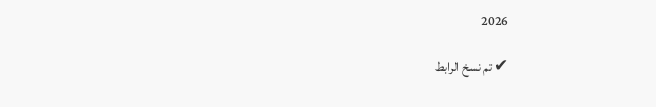2026

✔ تم نسخ الرابط